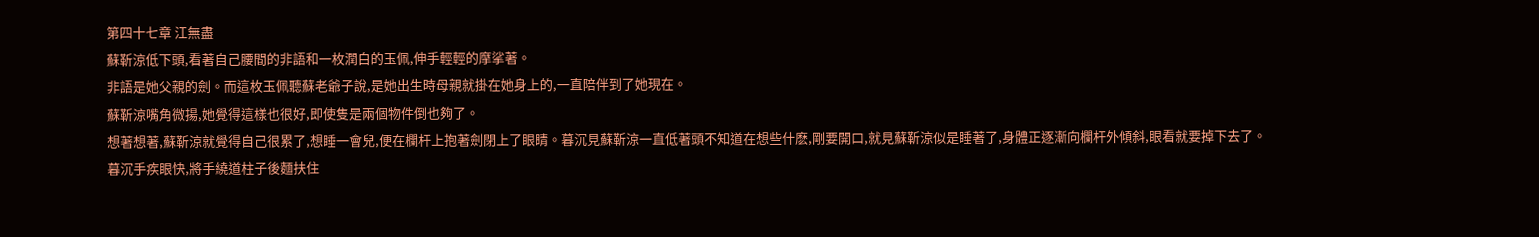第四十七章 江無盡
蘇靳涼低下頭,看著自己腰間的非語和一枚潤白的玉佩,伸手輕輕的摩挲著。
非語是她父親的劍。而這枚玉佩聽蘇老爺子說,是她出生時母親就掛在她身上的,一直陪伴到了她現在。
蘇靳涼嘴角微揚,她覺得這樣也很好,即使隻是兩個物件倒也夠了。
想著想著,蘇靳涼就覺得自己很累了,想睡一會兒,便在欄杆上抱著劍閉上了眼睛。暮沉見蘇靳涼一直低著頭不知道在想些什麽,剛要開口,就見蘇靳涼似是睡著了,身體正逐漸向欄杆外傾斜,眼看就要掉下去了。
暮沉手疾眼快,將手繞道柱子後麵扶住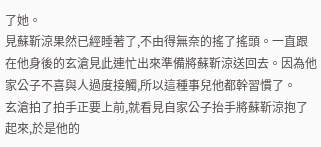了她。
見蘇靳涼果然已經睡著了,不由得無奈的搖了搖頭。一直跟在他身後的玄滄見此連忙出來準備將蘇靳涼送回去。因為他家公子不喜與人過度接觸,所以這種事兒他都幹習慣了。
玄滄拍了拍手正要上前,就看見自家公子抬手將蘇靳涼抱了起來,於是他的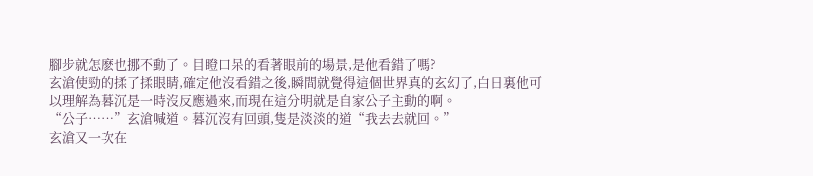腳步就怎麽也挪不動了。目瞪口呆的看著眼前的場景,是他看錯了嗎?
玄滄使勁的揉了揉眼睛,確定他沒看錯之後,瞬間就覺得這個世界真的玄幻了,白日裏他可以理解為暮沉是一時沒反應過來,而現在這分明就是自家公子主動的啊。
“公子……”玄滄喊道。暮沉沒有回頭,隻是淡淡的道“我去去就回。”
玄滄又一次在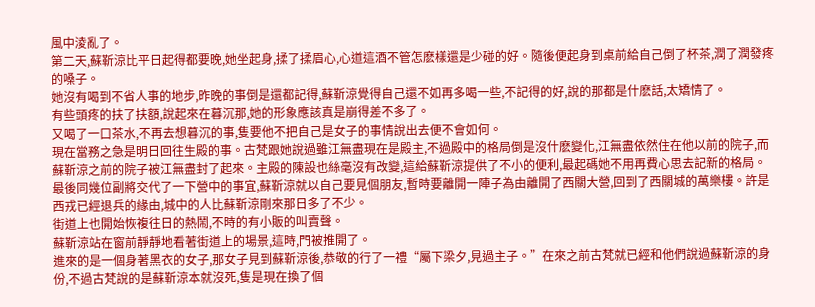風中淩亂了。
第二天,蘇靳涼比平日起得都要晚,她坐起身,揉了揉眉心,心道這酒不管怎麽樣還是少碰的好。隨後便起身到桌前給自己倒了杯茶,潤了潤發疼的嗓子。
她沒有喝到不省人事的地步,昨晚的事倒是還都記得,蘇靳涼覺得自己還不如再多喝一些,不記得的好,說的那都是什麽話,太矯情了。
有些頭疼的扶了扶額,說起來在暮沉那,她的形象應該真是崩得差不多了。
又喝了一口茶水,不再去想暮沉的事,隻要他不把自己是女子的事情說出去便不會如何。
現在當務之急是明日回往生殿的事。古梵跟她說過雖江無盡現在是殿主,不過殿中的格局倒是沒什麽變化,江無盡依然住在他以前的院子,而蘇靳涼之前的院子被江無盡封了起來。主殿的陳設也絲毫沒有改變,這給蘇靳涼提供了不小的便利,最起碼她不用再費心思去記新的格局。
最後同幾位副將交代了一下營中的事宜,蘇靳涼就以自己要見個朋友,暫時要離開一陣子為由離開了西關大營,回到了西關城的萬樂樓。許是西戎已經退兵的緣由,城中的人比蘇靳涼剛來那日多了不少。
街道上也開始恢複往日的熱鬧,不時的有小販的叫賣聲。
蘇靳涼站在窗前靜靜地看著街道上的場景,這時,門被推開了。
進來的是一個身著黑衣的女子,那女子見到蘇靳涼後,恭敬的行了一禮“屬下梁夕,見過主子。”在來之前古梵就已經和他們說過蘇靳涼的身份,不過古梵說的是蘇靳涼本就沒死,隻是現在換了個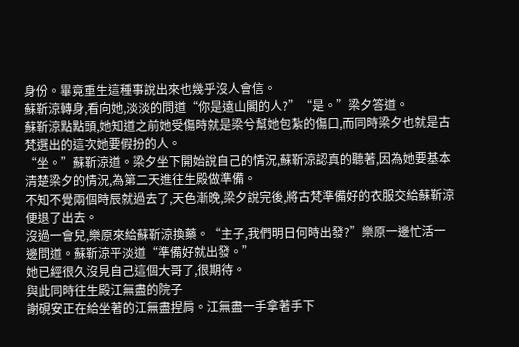身份。畢竟重生這種事說出來也幾乎沒人會信。
蘇靳涼轉身,看向她,淡淡的問道“你是遠山閣的人?”“是。”梁夕答道。
蘇靳涼點點頭,她知道之前她受傷時就是梁兮幫她包紮的傷口,而同時梁夕也就是古梵選出的這次她要假扮的人。
“坐。”蘇靳涼道。梁夕坐下開始說自己的情況,蘇靳涼認真的聽著,因為她要基本清楚梁夕的情況,為第二天進往生殿做準備。
不知不覺兩個時辰就過去了,天色漸晚,梁夕說完後,將古梵準備好的衣服交給蘇靳涼便退了出去。
沒過一會兒,樂原來給蘇靳涼換藥。“主子,我們明日何時出發?”樂原一邊忙活一邊問道。蘇靳涼平淡道“準備好就出發。”
她已經很久沒見自己這個大哥了,很期待。
與此同時往生殿江無盡的院子
謝硯安正在給坐著的江無盡捏肩。江無盡一手拿著手下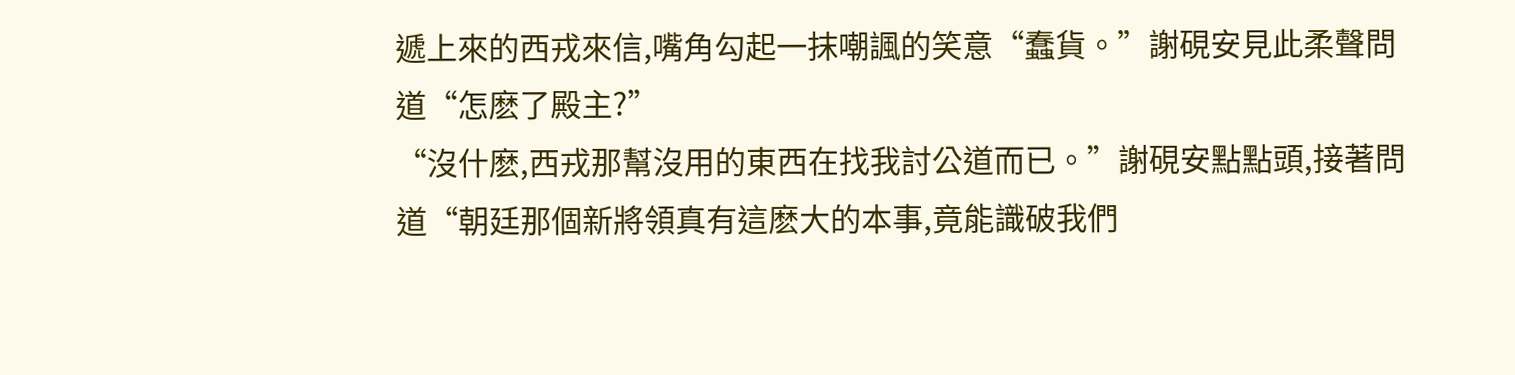遞上來的西戎來信,嘴角勾起一抹嘲諷的笑意“蠢貨。”謝硯安見此柔聲問道“怎麽了殿主?”
“沒什麽,西戎那幫沒用的東西在找我討公道而已。”謝硯安點點頭,接著問道“朝廷那個新將領真有這麽大的本事,竟能識破我們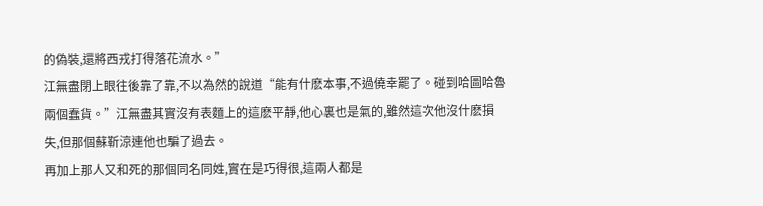的偽裝,還將西戎打得落花流水。”
江無盡閉上眼往後靠了靠,不以為然的說道“能有什麽本事,不過僥幸罷了。碰到哈圖哈魯兩個蠢貨。”江無盡其實沒有表麵上的這麽平靜,他心裏也是氣的,雖然這次他沒什麽損失,但那個蘇靳涼連他也騙了過去。
再加上那人又和死的那個同名同姓,實在是巧得很,這兩人都是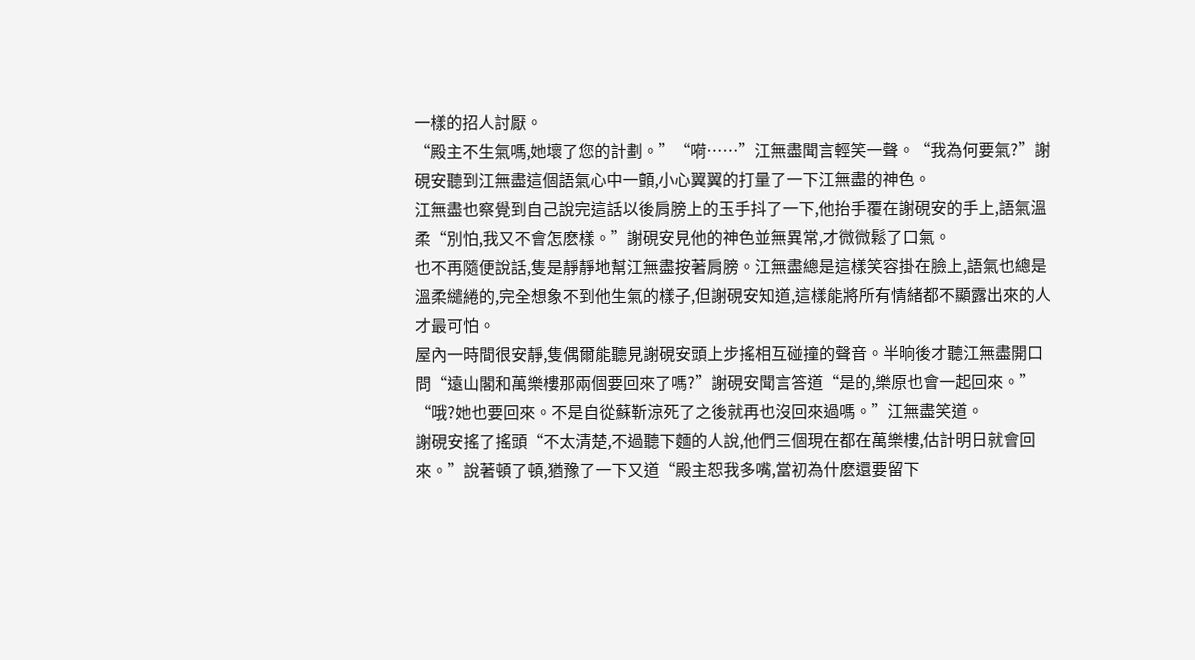一樣的招人討厭。
“殿主不生氣嗎,她壞了您的計劃。”“嗬……”江無盡聞言輕笑一聲。“我為何要氣?”謝硯安聽到江無盡這個語氣心中一顫,小心翼翼的打量了一下江無盡的神色。
江無盡也察覺到自己說完這話以後肩膀上的玉手抖了一下,他抬手覆在謝硯安的手上,語氣溫柔“別怕,我又不會怎麽樣。”謝硯安見他的神色並無異常,才微微鬆了口氣。
也不再隨便說話,隻是靜靜地幫江無盡按著肩膀。江無盡總是這樣笑容掛在臉上,語氣也總是溫柔繾綣的,完全想象不到他生氣的樣子,但謝硯安知道,這樣能將所有情緒都不顯露出來的人才最可怕。
屋內一時間很安靜,隻偶爾能聽見謝硯安頭上步搖相互碰撞的聲音。半晌後才聽江無盡開口問“遠山閣和萬樂樓那兩個要回來了嗎?”謝硯安聞言答道“是的,樂原也會一起回來。”
“哦?她也要回來。不是自從蘇靳涼死了之後就再也沒回來過嗎。”江無盡笑道。
謝硯安搖了搖頭“不太清楚,不過聽下麵的人說,他們三個現在都在萬樂樓,估計明日就會回來。”說著頓了頓,猶豫了一下又道“殿主恕我多嘴,當初為什麽還要留下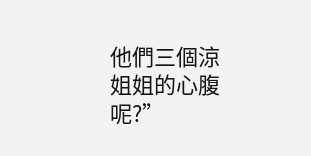他們三個涼姐姐的心腹呢?”